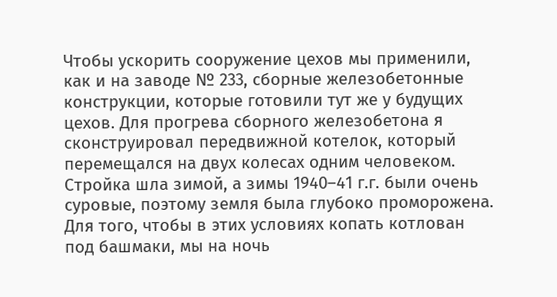Чтобы ускорить сооружение цехов мы применили, как и на заводе № 233, сборные железобетонные конструкции, которые готовили тут же у будущих цехов. Для прогрева сборного железобетона я сконструировал передвижной котелок, который перемещался на двух колесах одним человеком.
Стройка шла зимой, а зимы 1940–41 г.г. были очень суровые, поэтому земля была глубоко проморожена. Для того, чтобы в этих условиях копать котлован под башмаки, мы на ночь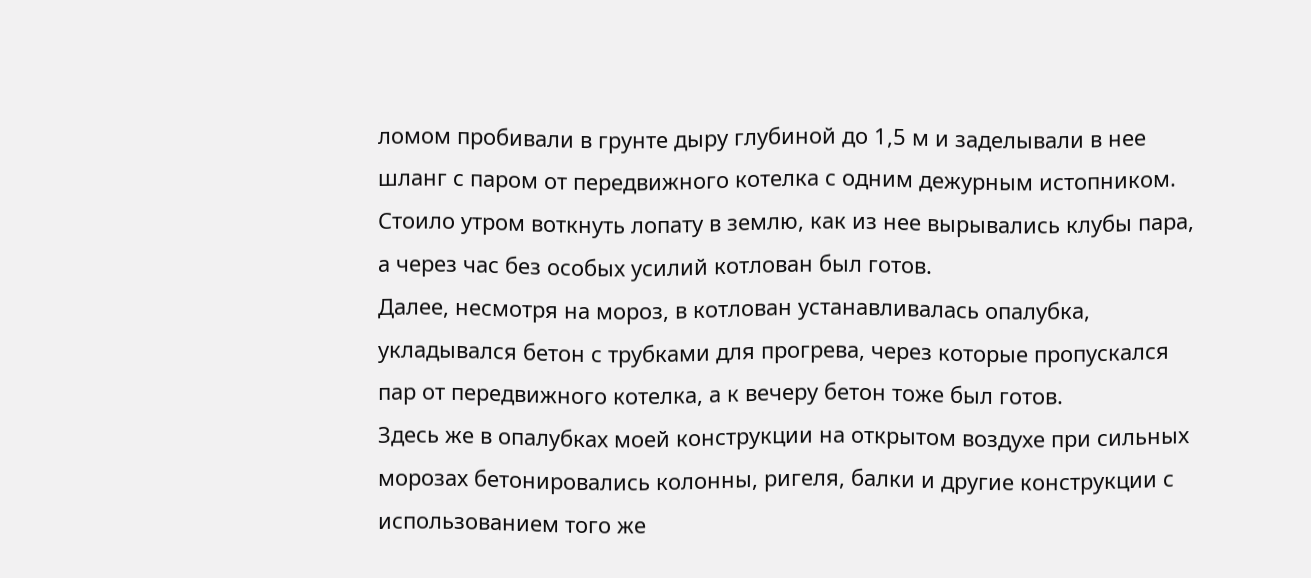ломом пробивали в грунте дыру глубиной до 1,5 м и заделывали в нее шланг с паром от передвижного котелка с одним дежурным истопником. Стоило утром воткнуть лопату в землю, как из нее вырывались клубы пара, а через час без особых усилий котлован был готов.
Далее, несмотря на мороз, в котлован устанавливалась опалубка, укладывался бетон с трубками для прогрева, через которые пропускался пар от передвижного котелка, а к вечеру бетон тоже был готов.
Здесь же в опалубках моей конструкции на открытом воздухе при сильных морозах бетонировались колонны, ригеля, балки и другие конструкции с использованием того же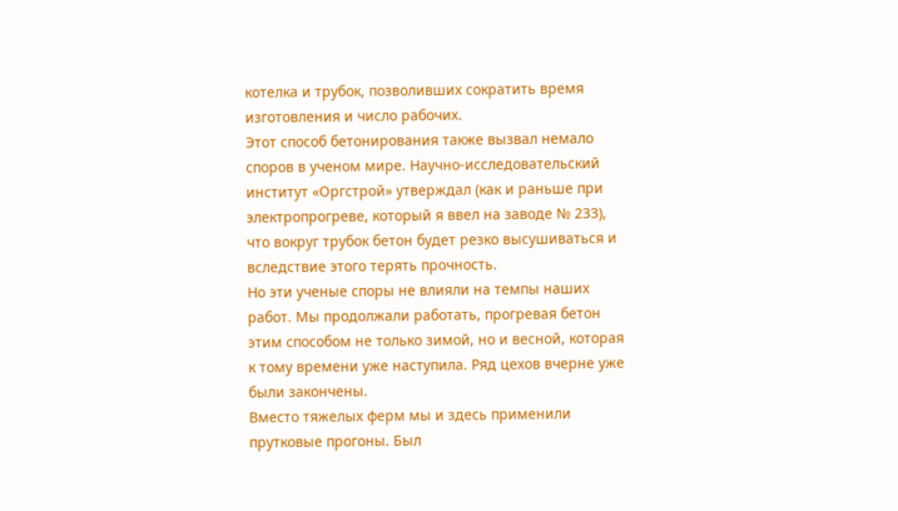котелка и трубок, позволивших сократить время изготовления и число рабочих.
Этот способ бетонирования также вызвал немало споров в ученом мире. Научно-исследовательский институт «Оргстрой» утверждал (как и раньше при электропрогреве, который я ввел на заводе № 233), что вокруг трубок бетон будет резко высушиваться и вследствие этого терять прочность.
Но эти ученые споры не влияли на темпы наших работ. Мы продолжали работать, прогревая бетон этим способом не только зимой, но и весной, которая к тому времени уже наступила. Ряд цехов вчерне уже были закончены.
Вместо тяжелых ферм мы и здесь применили прутковые прогоны. Был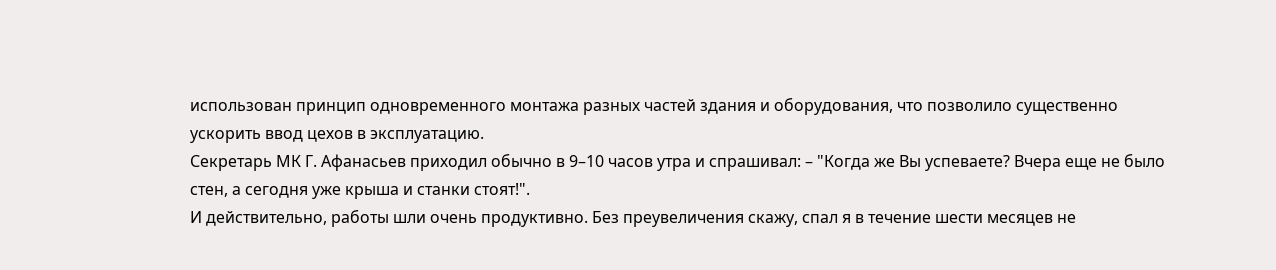использован принцип одновременного монтажа разных частей здания и оборудования, что позволило существенно ускорить ввод цехов в эксплуатацию.
Секретарь МК Г. Афанасьев приходил обычно в 9–10 часов утра и спрашивал: – "Когда же Вы успеваете? Вчера еще не было стен, а сегодня уже крыша и станки стоят!".
И действительно, работы шли очень продуктивно. Без преувеличения скажу, спал я в течение шести месяцев не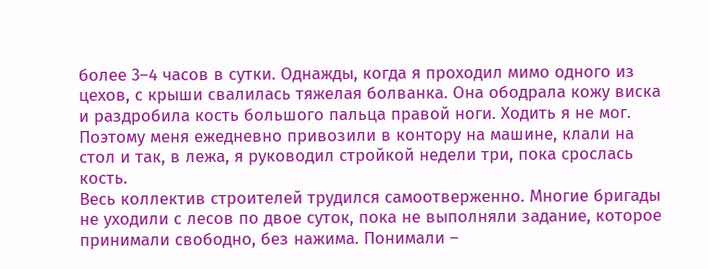более 3–4 часов в сутки. Однажды, когда я проходил мимо одного из цехов, с крыши свалилась тяжелая болванка. Она ободрала кожу виска и раздробила кость большого пальца правой ноги. Ходить я не мог. Поэтому меня ежедневно привозили в контору на машине, клали на стол и так, в лежа, я руководил стройкой недели три, пока срослась кость.
Весь коллектив строителей трудился самоотверженно. Многие бригады не уходили с лесов по двое суток, пока не выполняли задание, которое принимали свободно, без нажима. Понимали –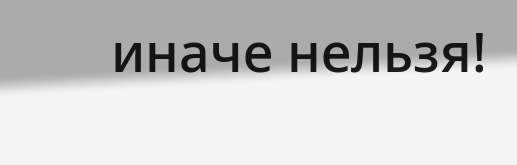иначе нельзя!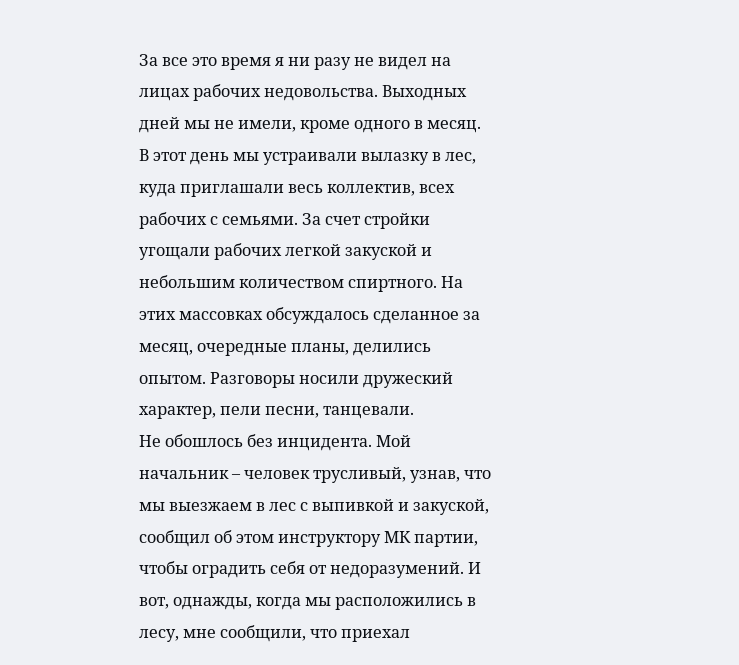За все это время я ни разу не видел на лицах рабочих недовольства. Выходных дней мы не имели, кроме одного в месяц. В этот день мы устраивали вылазку в лес, куда приглашали весь коллектив, всех рабочих с семьями. За счет стройки угощали рабочих легкой закуской и небольшим количеством спиртного. На этих массовках обсуждалось сделанное за месяц, очередные планы, делились опытом. Разговоры носили дружеский характер, пели песни, танцевали.
Не обошлось без инцидента. Мой начальник – человек трусливый, узнав, что мы выезжаем в лес с выпивкой и закуской, сообщил об этом инструктору МК партии, чтобы оградить себя от недоразумений. И вот, однажды, когда мы расположились в лесу, мне сообщили, что приехал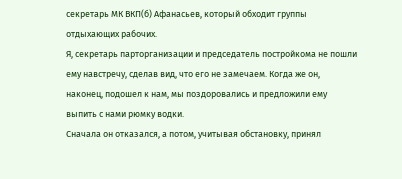секретарь МК ВКП(б) Афанасьев, который обходит группы отдыхающих рабочих.
Я, секретарь парторганизации и председатель постройкома не пошли ему навстречу, сделав вид, что его не замечаем. Когда же он, наконец, подошел к нам, мы поздоровались и предложили ему выпить с нами рюмку водки.
Сначала он отказался, а потом, учитывая обстановку, принял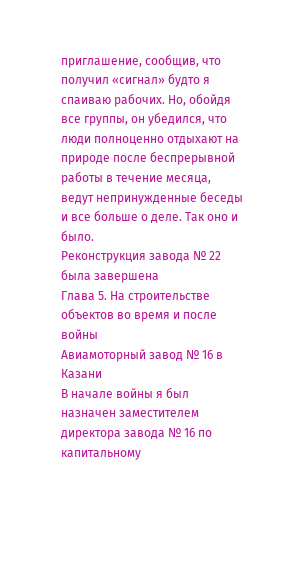приглашение, сообщив, что получил «сигнал» будто я спаиваю рабочих. Но, обойдя все группы, он убедился, что люди полноценно отдыхают на природе после беспрерывной работы в течение месяца, ведут непринужденные беседы и все больше о деле. Так оно и было.
Реконструкция завода № 22 была завершена
Глава 5. На строительстве объектов во время и после войны
Авиамоторный завод № 16 в Казани
В начале войны я был назначен заместителем директора завода № 16 по капитальному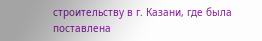строительству в г. Казани, где была поставлена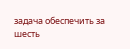задача обеспечить за шесть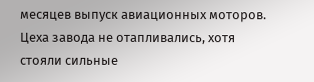месяцев выпуск авиационных моторов. Цеха завода не отапливались, хотя стояли сильные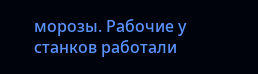морозы. Рабочие у станков работали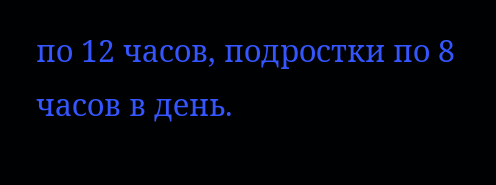по 12 часов, подростки по 8 часов в день.